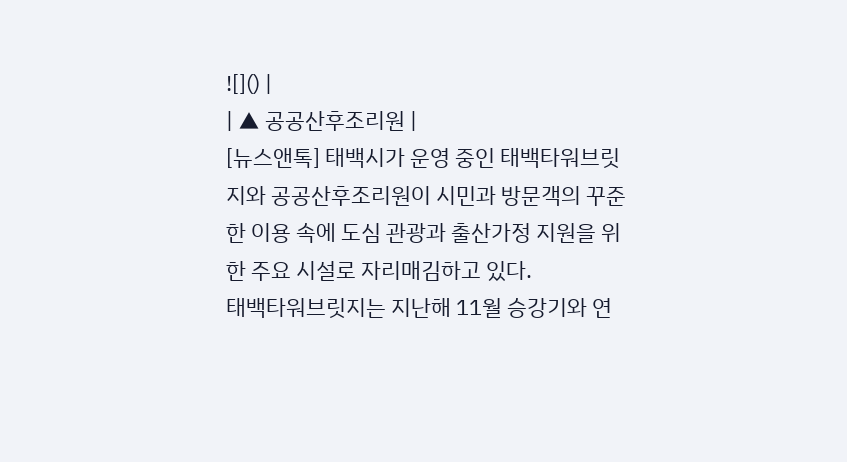![]() |
| ▲ 공공산후조리원 |
[뉴스앤톡] 태백시가 운영 중인 태백타워브릿지와 공공산후조리원이 시민과 방문객의 꾸준한 이용 속에 도심 관광과 출산가정 지원을 위한 주요 시설로 자리매김하고 있다.
태백타워브릿지는 지난해 11월 승강기와 연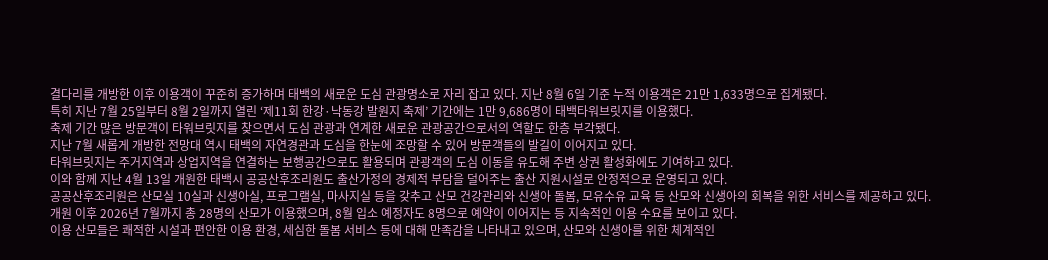결다리를 개방한 이후 이용객이 꾸준히 증가하며 태백의 새로운 도심 관광명소로 자리 잡고 있다. 지난 8월 6일 기준 누적 이용객은 21만 1,633명으로 집계됐다.
특히 지난 7월 25일부터 8월 2일까지 열린 ‘제11회 한강·낙동강 발원지 축제’ 기간에는 1만 9,686명이 태백타워브릿지를 이용했다.
축제 기간 많은 방문객이 타워브릿지를 찾으면서 도심 관광과 연계한 새로운 관광공간으로서의 역할도 한층 부각됐다.
지난 7월 새롭게 개방한 전망대 역시 태백의 자연경관과 도심을 한눈에 조망할 수 있어 방문객들의 발길이 이어지고 있다.
타워브릿지는 주거지역과 상업지역을 연결하는 보행공간으로도 활용되며 관광객의 도심 이동을 유도해 주변 상권 활성화에도 기여하고 있다.
이와 함께 지난 4월 13일 개원한 태백시 공공산후조리원도 출산가정의 경제적 부담을 덜어주는 출산 지원시설로 안정적으로 운영되고 있다.
공공산후조리원은 산모실 10실과 신생아실, 프로그램실, 마사지실 등을 갖추고 산모 건강관리와 신생아 돌봄, 모유수유 교육 등 산모와 신생아의 회복을 위한 서비스를 제공하고 있다.
개원 이후 2026년 7월까지 총 28명의 산모가 이용했으며, 8월 입소 예정자도 8명으로 예약이 이어지는 등 지속적인 이용 수요를 보이고 있다.
이용 산모들은 쾌적한 시설과 편안한 이용 환경, 세심한 돌봄 서비스 등에 대해 만족감을 나타내고 있으며, 산모와 신생아를 위한 체계적인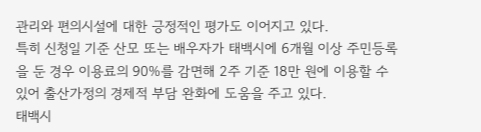관리와 편의시설에 대한 긍정적인 평가도 이어지고 있다.
특히 신청일 기준 산모 또는 배우자가 태백시에 6개월 이상 주민등록을 둔 경우 이용료의 90%를 감면해 2주 기준 18만 원에 이용할 수 있어 출산가정의 경제적 부담 완화에 도움을 주고 있다.
태백시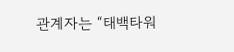관계자는 “태백타워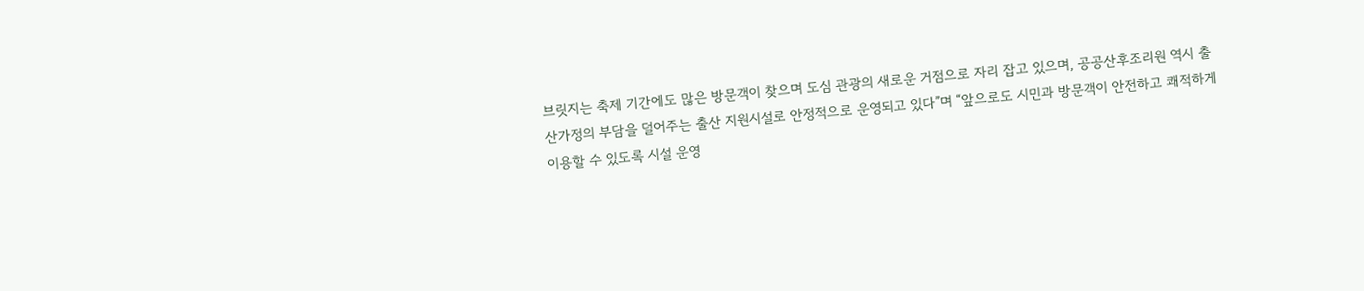브릿지는 축제 기간에도 많은 방문객이 찾으며 도심 관광의 새로운 거점으로 자리 잡고 있으며, 공공산후조리원 역시 출산가정의 부담을 덜어주는 출산 지원시설로 안정적으로 운영되고 있다”며 “앞으로도 시민과 방문객이 안전하고 쾌적하게 이용할 수 있도록 시설 운영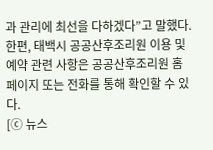과 관리에 최선을 다하겠다”고 말했다.
한편, 태백시 공공산후조리원 이용 및 예약 관련 사항은 공공산후조리원 홈페이지 또는 전화를 통해 확인할 수 있다.
[ⓒ 뉴스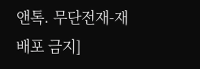앤톡. 무단전재-재배포 금지]